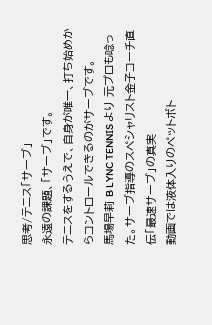思考/テニス「サーブ」
永遠の課題、「サーブ」です。
テニスをするうえで、自身が唯一、打ち始めからコントロールできるのがサーブです。
馬場早莉 B LYNC TENNIS より 元プロも唸った。サーブ指導のスペシャリスト金子コーチ直伝「最速サーブ」の真実
動画では液体入りのペットボト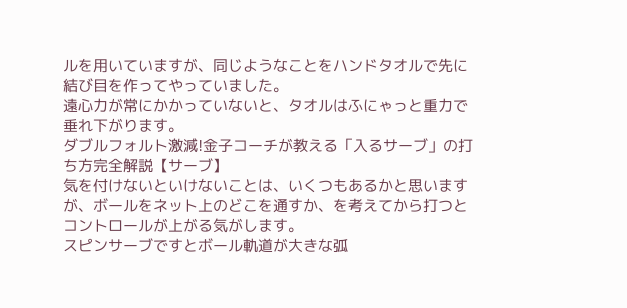ルを用いていますが、同じようなことをハンドタオルで先に結び目を作ってやっていました。
遠心力が常にかかっていないと、タオルはふにゃっと重力で垂れ下がります。
ダブルフォルト激減!金子コーチが教える「入るサーブ」の打ち方完全解説【サーブ】
気を付けないといけないことは、いくつもあるかと思いますが、ボールをネット上のどこを通すか、を考えてから打つとコントロールが上がる気がします。
スピンサーブですとボール軌道が大きな弧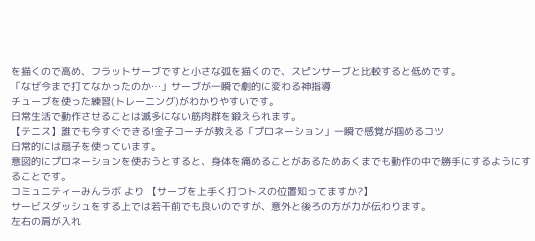を描くので高め、フラットサーブですと小さな弧を描くので、スピンサーブと比較すると低めです。
「なぜ今まで打てなかったのか…」サーブが一瞬で劇的に変わる神指導
チューブを使った練習(トレーニング)がわかりやすいです。
日常生活で動作させることは滅多にない筋肉群を鍛えられます。
【テニス】誰でも今すぐできる!金子コーチが教える「プロネーション」一瞬で感覚が掴めるコツ
日常的には扇子を使っています。
意図的にプロネーションを使おうとすると、身体を痛めることがあるためあくまでも動作の中で勝手にするようにすることです。
コミュニティーみんラボ より 【サーブを上手く打つトスの位置知ってますか?】
サービスダッシュをする上では若干前でも良いのですが、意外と後ろの方が力が伝わります。
左右の肩が入れ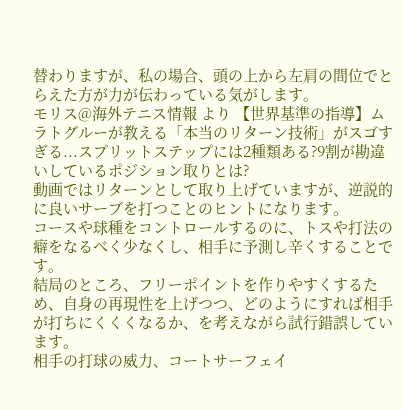替わりますが、私の場合、頭の上から左肩の間位でとらえた方が力が伝わっている気がします。
モリス@海外テニス情報 より 【世界基準の指導】ムラトグルーが教える「本当のリターン技術」がスゴすぎる...スプリットステップには2種類ある?9割が勘違いしているポジション取りとは?
動画ではリターンとして取り上げていますが、逆説的に良いサーブを打つことのヒントになります。
コースや球種をコントロールするのに、トスや打法の癖をなるべく少なくし、相手に予測し辛くすることです。
結局のところ、フリーポイントを作りやすくするため、自身の再現性を上げつつ、どのようにすれば相手が打ちにくくくなるか、を考えながら試行錯誤しています。
相手の打球の威力、コートサーフェイ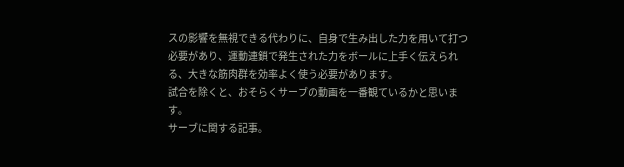スの影響を無視できる代わりに、自身で生み出した力を用いて打つ必要があり、運動連鎖で発生された力をボールに上手く伝えられる、大きな筋肉群を効率よく使う必要があります。
試合を除くと、おそらくサーブの動画を一番観ているかと思います。
サーブに関する記事。